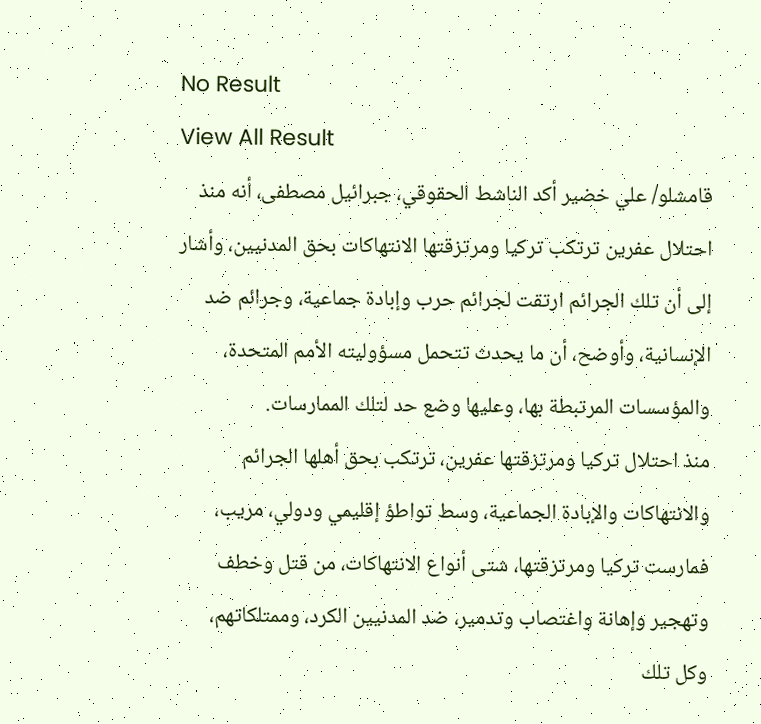No Result
View All Result
قامشلو/ علي خضير أكد الناشط الحقوقي، جبرائيل مصطفى، أنه منذ احتلال عفرين ترتكب تركيا ومرتزقتها الانتهاكات بحق المدنيين، وأشار إلى أن تلك الجرائم ارتقت لجرائم حرب وإبادة جماعية، وجرائم ضد الإنسانية، وأوضح، أن ما يحدث تتحمل مسؤوليته الأمم المتحدة، والمؤسسات المرتبطة بها، وعليها وضع حد لتلك الممارسات.
منذ احتلال تركيا ومرتزقتها عفرين، ترتكب بحق أهلها الجرائم والانتهاكات والإبادة الجماعية، وسط تواطؤ إقليمي ودولي، مريب، فمارست تركيا ومرتزقتها، شتى أنواع الانتهاكات، من قتل وخطف وتهجير وإهانة واغتصاب وتدمير، ضد المدنيين الكرد، وممتلكاتهم، وكل تلك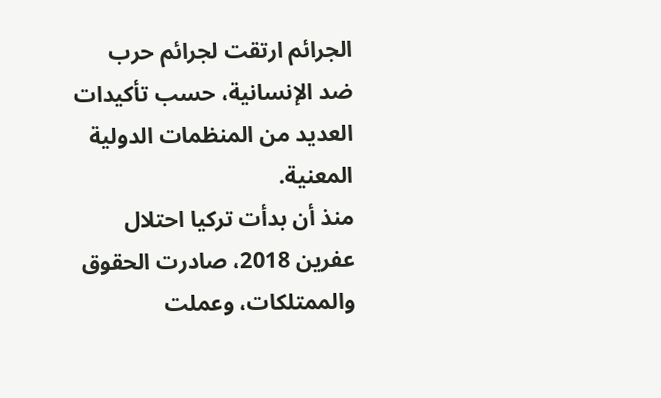الجرائم ارتقت لجرائم حرب ضد الإنسانية، حسب تأكيدات العديد من المنظمات الدولية المعنية.
منذ أن بدأت تركيا احتلال عفرين 2018، صادرت الحقوق والممتلكات، وعملت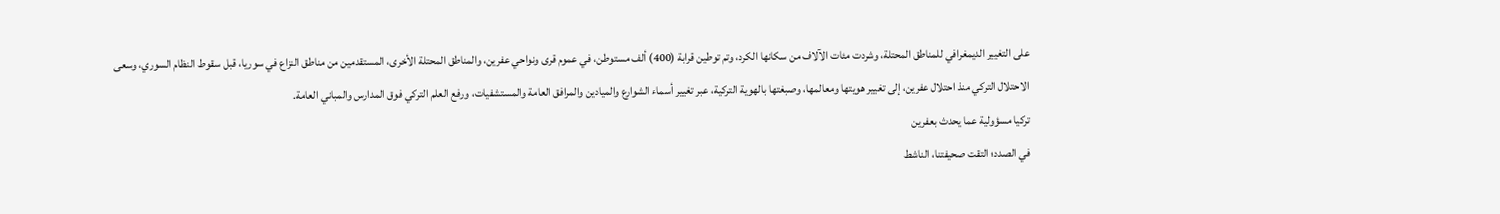على التغيير الديمغرافي للمناطق المحتلة، وشردت مئات الآلاف من سكانها الكرد، وتم توطين قرابة (400) ألف مستوطن، في عموم قرى ونواحي عفرين، والمناطق المحتلة الأخرى، المستقدمين من مناطق النزاع في سوريا، قبل سقوط النظام السوري، وسعى الاحتلال التركي منذ احتلال عفرين، إلى تغيير هويتها ومعالمها، وصبغتها بالهوية التركية، عبر تغيير أسماء الشوارع والميادين والمرافق العامة والمستشفيات، ورفع العلم التركي فوق المدارس والمباني العامة.
تركيا مسؤولية عما يحدث بعفرين
في الصدد؛ التقت صحيفتنا، الناشط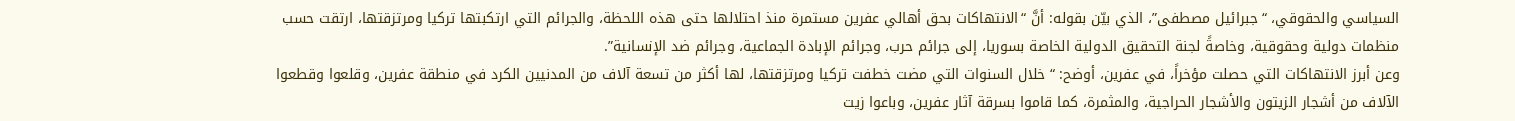السياسي والحقوقي، “جبرائيل مصطفى”، الذي بيّن بقوله: أنَّ “الانتهاكات بحق أهالي عفرين مستمرة منذ احتلالها حتى هذه اللحظة، والجرائم التي ارتكبتها تركيا ومرتزقتها، ارتقت حسب منظمات دولية وحقوقية، وخاصةً لجنة التحقيق الدولية الخاصة بسوريا، إلى جرائم حرب، وجرائم الإبادة الجماعية، وجرائم ضد الإنسانية”.
وعن أبرز الانتهاكات التي حصلت مؤخراً، في عفرين، أوضح: “خلال السنوات التي مضت خطفت تركيا ومرتزقتها، لها أكثر من تسعة آلاف من المدنيين الكرد في منطقة عفرين، وقلعوا وقطعوا الآلاف من أشجار الزيتون والأشجار الحراجية، والمثمرة، كما قاموا بسرقة آثار عفرين، وباعوا زيت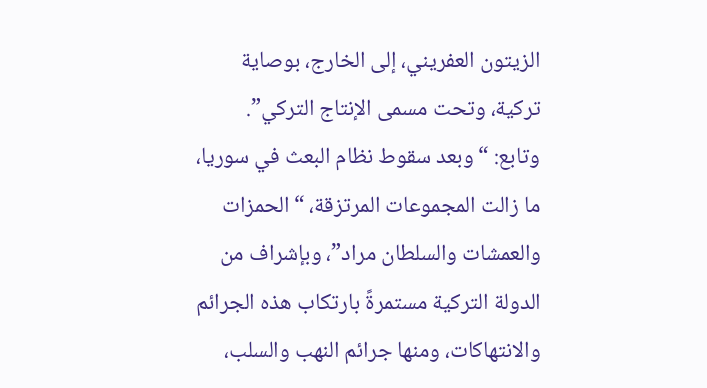الزيتون العفريني، إلى الخارج، بوصاية تركية، وتحت مسمى الإنتاج التركي”.
وتابع: “وبعد سقوط نظام البعث في سوريا، ما زالت المجموعات المرتزقة، “الحمزات والعمشات والسلطان مراد”، وبإشراف من الدولة التركية مستمرةً بارتكاب هذه الجرائم والانتهاكات، ومنها جرائم النهب والسلب،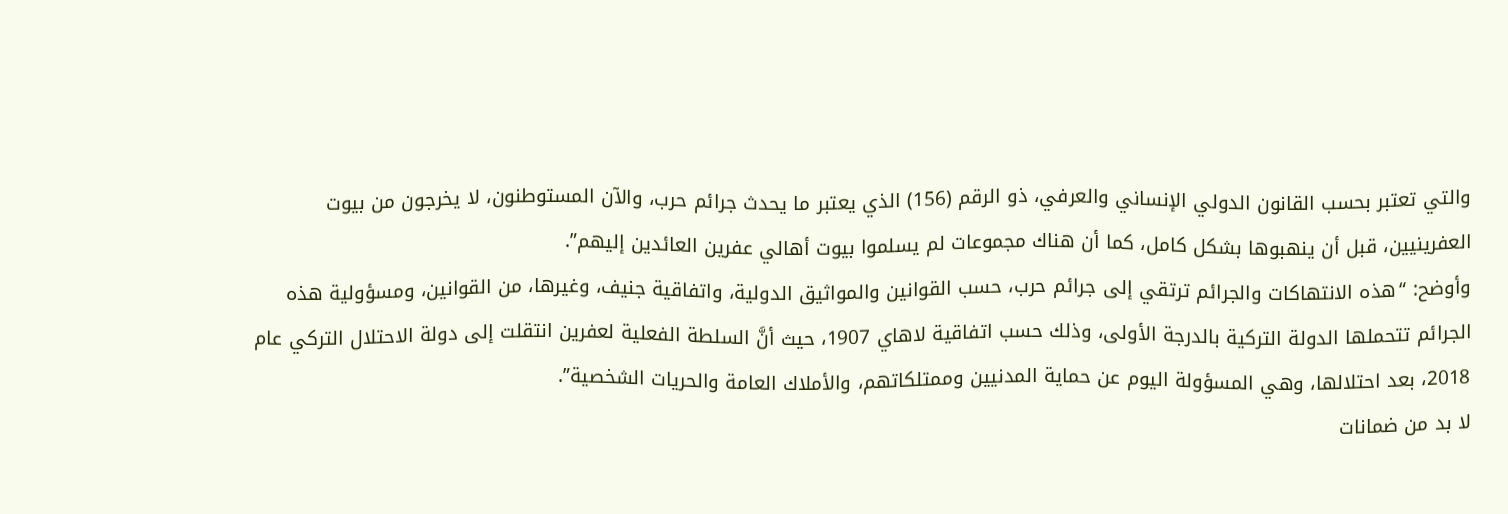والتي تعتبر بحسب القانون الدولي الإنساني والعرفي، ذو الرقم (156) الذي يعتبر ما يحدث جرائم حرب، والآن المستوطنون، لا يخرجون من بيوت العفرينيين، قبل أن ينهبوها بشكل كامل، كما أن هناك مجموعات لم يسلموا بيوت أهالي عفرين العائدين إليهم”.
وأوضح: “هذه الانتهاكات والجرائم ترتقي إلى جرائم حرب، حسب القوانين والمواثيق الدولية، واتفاقية جنيف، وغيرها، من القوانين، ومسؤولية هذه الجرائم تتحملها الدولة التركية بالدرجة الأولى، وذلك حسب اتفاقية لاهاي 1907، حيث أنَّ السلطة الفعلية لعفرين انتقلت إلى دولة الاحتلال التركي عام 2018، بعد احتلالها، وهي المسؤولة اليوم عن حماية المدنيين وممتلكاتهم، والأملاك العامة والحريات الشخصية”.
لا بد من ضمانات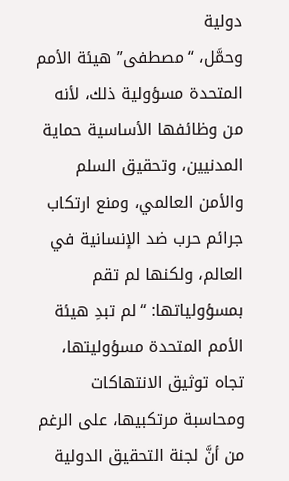دولية
وحمَّل، “مصطفى” هيئة الأمم المتحدة مسؤولية ذلك، لأنه من وظائفها الأساسية حماية المدنيين، وتحقيق السلم والأمن العالمي، ومنع ارتكاب جرائم حرب ضد الإنسانية في العالم، ولكنها لم تقم بمسؤولياتها: “لم تبدِ هيئة الأمم المتحدة مسؤوليتها، تجاه توثيق الانتهاكات ومحاسبة مرتكبيها، على الرغم من أنَّ لجنة التحقيق الدولية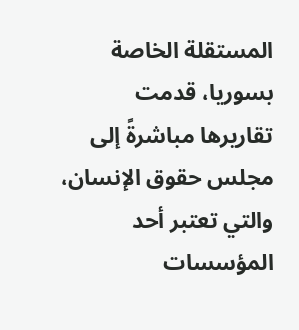المستقلة الخاصة بسوريا، قدمت تقاريرها مباشرةً إلى مجلس حقوق الإنسان، والتي تعتبر أحد المؤسسات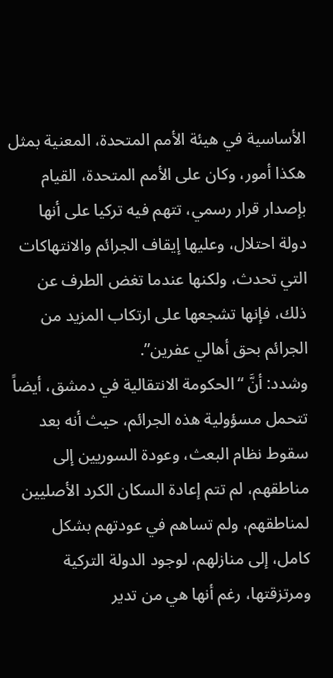الأساسية في هيئة الأمم المتحدة، المعنية بمثل هكذا أمور، وكان على الأمم المتحدة، القيام بإصدار قرار رسمي، تتهم فيه تركيا على أنها دولة احتلال، وعليها إيقاف الجرائم والانتهاكات التي تحدث، ولكنها عندما تغض الطرف عن ذلك، فإنها تشجعها على ارتكاب المزيد من الجرائم بحق أهالي عفرين”.
وشدد: أنَّ “الحكومة الانتقالية في دمشق، أيضاً تتحمل مسؤولية هذه الجرائم، حيث أنه بعد سقوط نظام البعث، وعودة السوريين إلى مناطقهم، لم تتم إعادة السكان الكرد الأصليين لمناطقهم، ولم تساهم في عودتهم بشكل كامل، إلى منازلهم، لوجود الدولة التركية ومرتزقتها، رغم أنها هي من تدير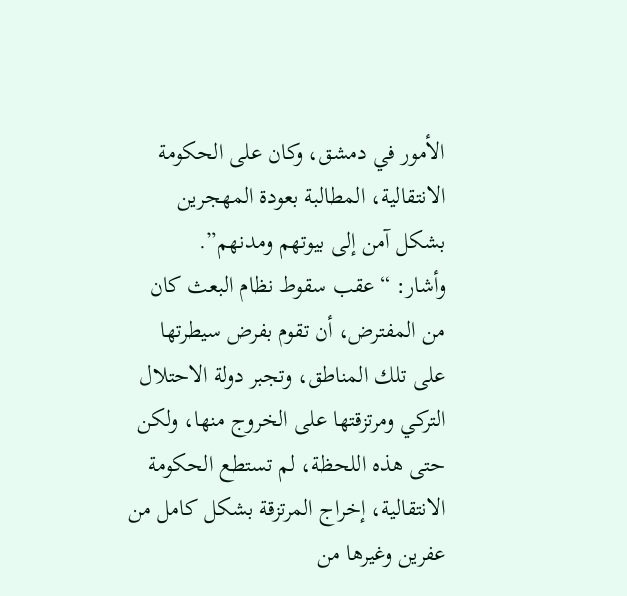الأمور في دمشق، وكان على الحكومة الانتقالية، المطالبة بعودة المهجرين بشكل آمن إلى بيوتهم ومدنهم”.
وأشار: “عقب سقوط نظام البعث كان من المفترض، أن تقوم بفرض سيطرتها على تلك المناطق، وتجبر دولة الاحتلال التركي ومرتزقتها على الخروج منها، ولكن حتى هذه اللحظة، لم تستطع الحكومة الانتقالية، إخراج المرتزقة بشكل كامل من عفرين وغيرها من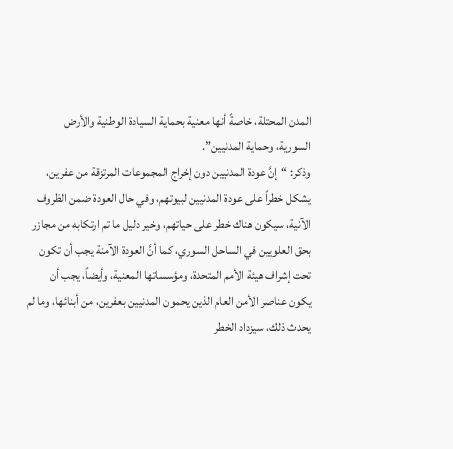المدن المحتلة، خاصةً أنها معنية بحماية السيادة الوطنية والأرض السورية، وحماية المدنيين”.
وذكر: “إنَّ عودة المدنيين دون إخراج المجموعات المرتزقة من عفرين، يشكل خطراً على عودة المدنيين لبيوتهم، وفي حال العودة ضمن الظروف الآنية، سيكون هناك خطر على حياتهم، وخير دليل ما تم ارتكابه من مجازر بحق العلويين في الساحل السوري، كما أنَّ العودة الآمنة يجب أن تكون تحت إشراف هيئة الأمم المتحدة، ومؤسساتها المعنية، وأيضاً، يجب أن يكون عناصر الأمن العام الذين يحمون المدنيين بعفرين، من أبنائها، وما لم يحدث ذلك، سيزداد الخطر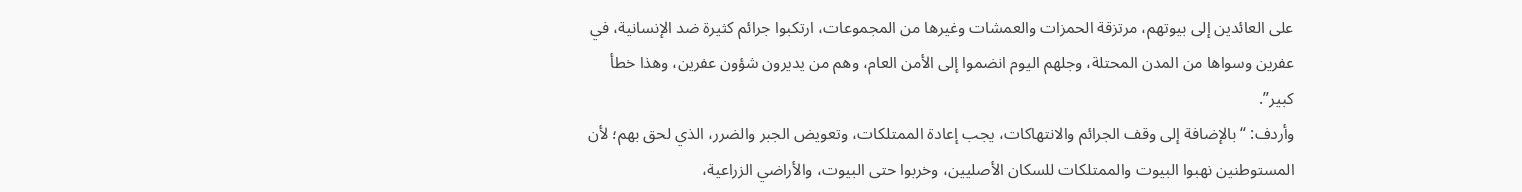على العائدين إلى بيوتهم، مرتزقة الحمزات والعمشات وغيرها من المجموعات، ارتكبوا جرائم كثيرة ضد الإنسانية، في عفرين وسواها من المدن المحتلة، وجلهم اليوم انضموا إلى الأمن العام، وهم من يديرون شؤون عفرين، وهذا خطأ كبير”.
وأردف: “بالإضافة إلى وقف الجرائم والانتهاكات، يجب إعادة الممتلكات، وتعويض الجبر والضرر، الذي لحق بهم؛ لأن المستوطنين نهبوا البيوت والممتلكات للسكان الأصليين، وخربوا حتى البيوت، والأراضي الزراعية،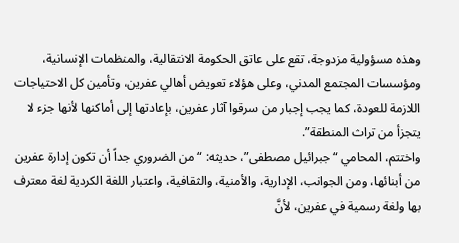وهذه مسؤولية مزدوجة، تقع على عاتق الحكومة الانتقالية، والمنظمات الإنسانية، ومؤسسات المجتمع المدني، وعلى هؤلاء تعويض أهالي عفرين، وتأمين كل الاحتياجات اللازمة للعودة، كما يجب إجبار من سرقوا آثار عفرين، بإعادتها إلى أماكنها لأنها جزء لا يتجزأ من تراث المنطقة”.
واختتم، المحامي “جبرائيل مصطفى”، حديثه: “من الضروري جداً أن تكون إدارة عفرين من أبنائها، ومن الجوانب، الإدارية، والأمنية، والثقافية، واعتبار اللغة الكردية لغة معترف بها ولغة رسمية في عفرين، لأنَّ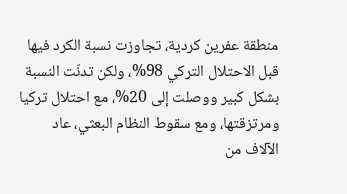منطقة عفرين كردية، تجاوزت نسبة الكرد فيها قبل الاحتلال التركي 98%، ولكن تدنّت النسبة بشكل كبير ووصلت إلى 20%، مع احتلال تركيا ومرتزقتها، ومع سقوط النظام البعثي، عاد الآلاف من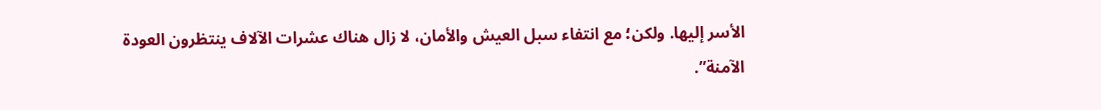الأسر إليها. ولكن؛ مع انتفاء سبل العيش والأمان، لا زال هناك عشرات الآلاف ينتظرون العودة الآمنة”.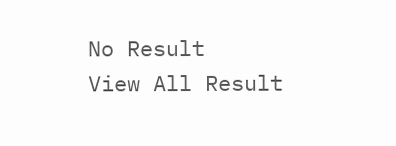No Result
View All Result